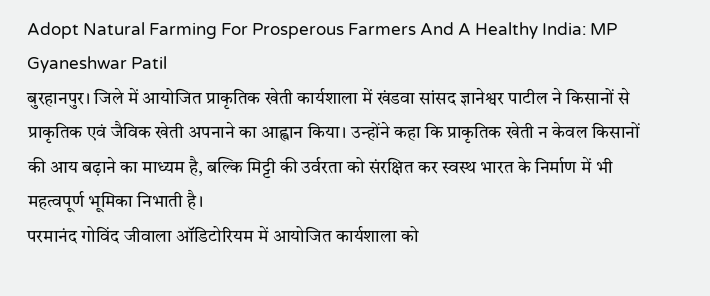Adopt Natural Farming For Prosperous Farmers And A Healthy India: MP Gyaneshwar Patil
बुरहानपुर। जिले में आयोजित प्राकृतिक खेती कार्यशाला में खंडवा सांसद ज्ञानेश्वर पाटील ने किसानों से प्राकृतिक एवं जैविक खेती अपनाने का आह्वान किया। उन्होंने कहा कि प्राकृतिक खेती न केवल किसानों की आय बढ़ाने का माध्यम है, बल्कि मिट्टी की उर्वरता को संरक्षित कर स्वस्थ भारत के निर्माण में भी महत्वपूर्ण भूमिका निभाती है।
परमानंद गोविंद जीवाला ऑडिटोरियम में आयोजित कार्यशाला को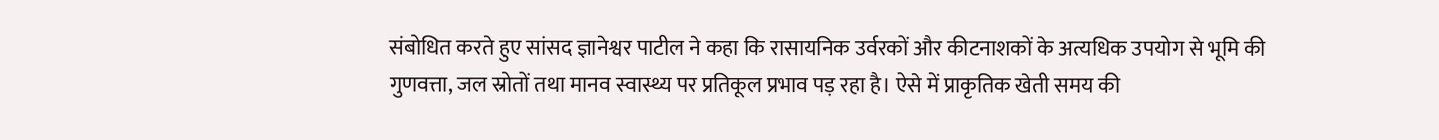संबोधित करते हुए सांसद ज्ञानेश्वर पाटील ने कहा कि रासायनिक उर्वरकों और कीटनाशकों के अत्यधिक उपयोग से भूमि की गुणवत्ता, जल स्रोतों तथा मानव स्वास्थ्य पर प्रतिकूल प्रभाव पड़ रहा है। ऐसे में प्राकृतिक खेती समय की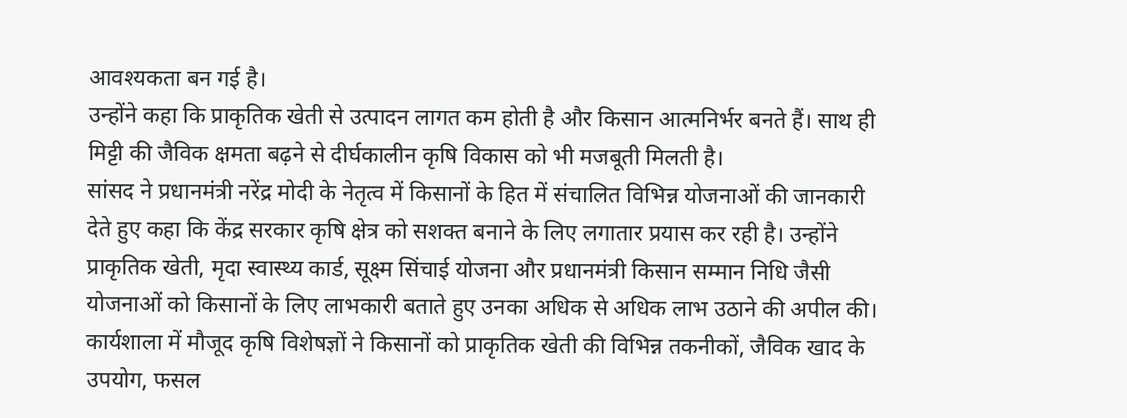आवश्यकता बन गई है।
उन्होंने कहा कि प्राकृतिक खेती से उत्पादन लागत कम होती है और किसान आत्मनिर्भर बनते हैं। साथ ही मिट्टी की जैविक क्षमता बढ़ने से दीर्घकालीन कृषि विकास को भी मजबूती मिलती है।
सांसद ने प्रधानमंत्री नरेंद्र मोदी के नेतृत्व में किसानों के हित में संचालित विभिन्न योजनाओं की जानकारी देते हुए कहा कि केंद्र सरकार कृषि क्षेत्र को सशक्त बनाने के लिए लगातार प्रयास कर रही है। उन्होंने प्राकृतिक खेती, मृदा स्वास्थ्य कार्ड, सूक्ष्म सिंचाई योजना और प्रधानमंत्री किसान सम्मान निधि जैसी योजनाओं को किसानों के लिए लाभकारी बताते हुए उनका अधिक से अधिक लाभ उठाने की अपील की।
कार्यशाला में मौजूद कृषि विशेषज्ञों ने किसानों को प्राकृतिक खेती की विभिन्न तकनीकों, जैविक खाद के उपयोग, फसल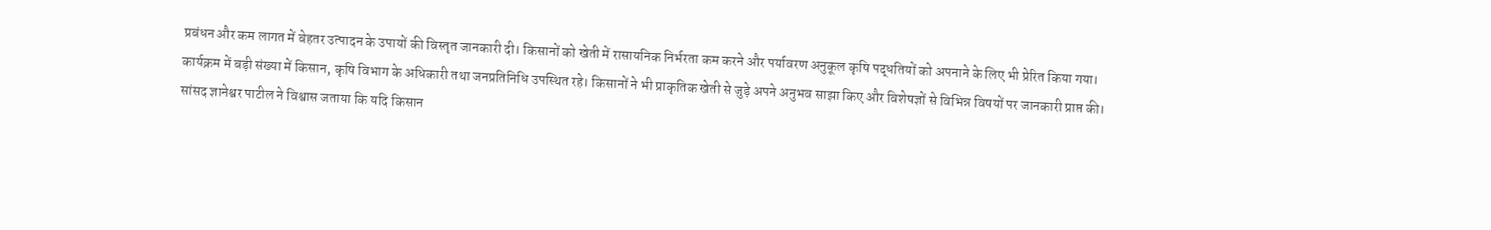प्रबंधन और कम लागत में बेहतर उत्पादन के उपायों की विस्तृत जानकारी दी। किसानों को खेती में रासायनिक निर्भरता कम करने और पर्यावरण अनुकूल कृषि पद्धतियों को अपनाने के लिए भी प्रेरित किया गया।
कार्यक्रम में बड़ी संख्या में किसान, कृषि विभाग के अधिकारी तथा जनप्रतिनिधि उपस्थित रहे। किसानों ने भी प्राकृतिक खेती से जुड़े अपने अनुभव साझा किए और विशेषज्ञों से विभिन्न विषयों पर जानकारी प्राप्त की।
सांसद ज्ञानेश्वर पाटील ने विश्वास जताया कि यदि किसान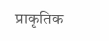प्राकृतिक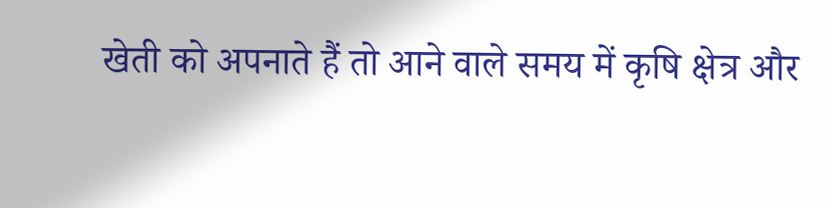खेती को अपनाते हैं तो आने वाले समय में कृषि क्षेत्र और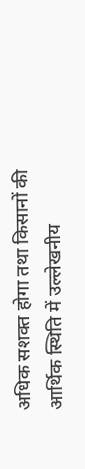अधिक सशक्त होगा तथा किसानों की आर्थिक स्थिति में उल्लेखनीय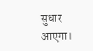सुधार आएगा।